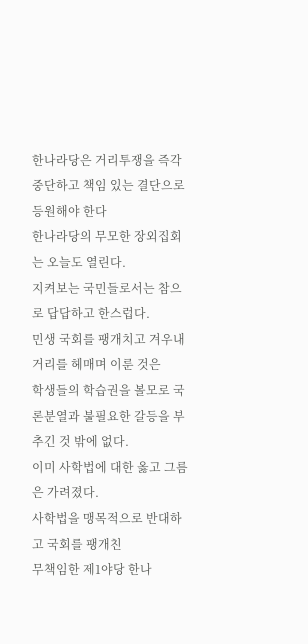한나라당은 거리투쟁을 즉각 중단하고 책임 있는 결단으로 등원해야 한다
한나라당의 무모한 장외집회는 오늘도 열린다.
지켜보는 국민들로서는 참으로 답답하고 한스럽다.
민생 국회를 팽개치고 겨우내 거리를 헤매며 이룬 것은
학생들의 학습권을 볼모로 국론분열과 불필요한 갈등을 부추긴 것 밖에 없다.
이미 사학법에 대한 옳고 그름은 가려졌다.
사학법을 맹목적으로 반대하고 국회를 팽개친
무책임한 제1야당 한나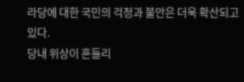라당에 대한 국민의 걱정과 불안은 더욱 확산되고 있다.
당내 위상이 흔들리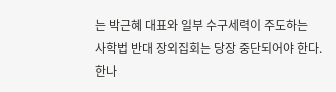는 박근혜 대표와 일부 수구세력이 주도하는
사학법 반대 장외집회는 당장 중단되어야 한다.
한나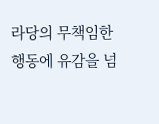라당의 무책임한 행동에 유감을 넘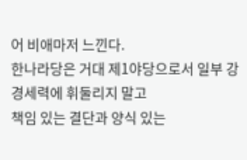어 비애마저 느낀다.
한나라당은 거대 제1야당으로서 일부 강경세력에 휘둘리지 말고
책임 있는 결단과 양식 있는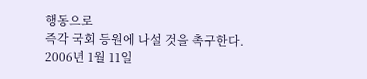행동으로
즉각 국회 등원에 나설 것을 촉구한다.
2006년 1월 11일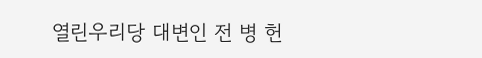열린우리당 대변인 전 병 헌